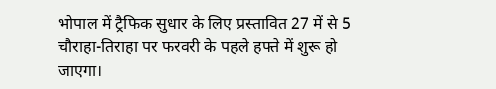भोपाल में ट्रैफिक सुधार के लिए प्रस्तावित 27 में से 5 चौराहा-तिराहा पर फरवरी के पहले हफ्ते में शुरू हो जाएगा।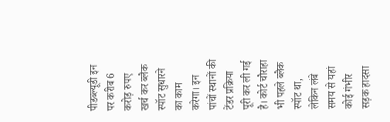पीडब्ल्यूडी इन पर करीब 6 करोड़ रुपए खर्च कर ब्लैक स्पॉट सुधारने का काम करेगा। इन पांचों स्थानों की टेंडर प्रक्रिया पूरी कर ली गई है। कोर्ट चौराहा भी पहले ब्लैक स्पॉट था, लेकिन लंबे समय से यहां कोई गंभीर सड़क हादसा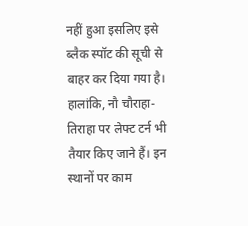नहीं हुआ इसलिए इसे ब्लैक स्पॉट की सूची से बाहर कर दिया गया है। हालांकि, नौ चौराहा-तिराहा पर लेफ्ट टर्न भी तैयार किए जाने हैं। इन स्थानों पर काम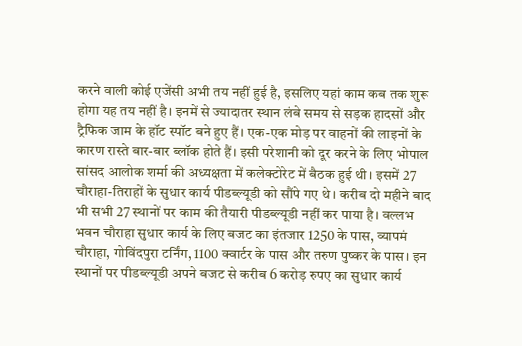करने वाली कोई एजेंसी अभी तय नहीं हुई है, इसलिए यहां काम कब तक शुरू होगा यह तय नहीं है। इनमें से ज्यादातर स्थान लंबे समय से सड़क हादसों और ट्रैफिक जाम के हॉट स्पॉट बने हुए हैं। एक-एक मोड़ पर वाहनों की लाइनों के कारण रास्ते बार-बार ब्लॉक होते हैं। इसी परेशानी को दूर करने के लिए भोपाल सांसद आलोक शर्मा की अध्यक्षता में कलेक्टोरेट में बैठक हुई थी। इसमें 27 चौराहा-तिराहों के सुधार कार्य पीडब्ल्यूडी को सौंपे गए थे। करीब दो महीने बाद भी सभी 27 स्थानों पर काम की तैयारी पीडब्ल्यूडी नहीं कर पाया है। वल्लभ भवन चौराहा सुधार कार्य के लिए बजट का इंतजार 1250 के पास, व्यापमं चौराहा, गोविंदपुरा टर्निंग, 1100 क्वार्टर के पास और तरुण पुष्कर के पास। इन स्थानों पर पीडब्ल्यूडी अपने बजट से करीब 6 करोड़ रुपए का सुधार कार्य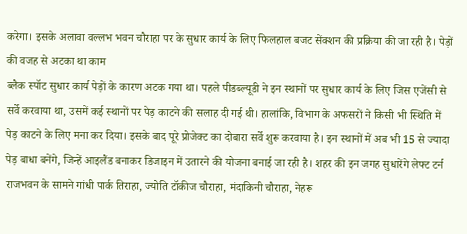करेगा। इसके अलावा वल्लभ भवन चौराहा पर के सुधार कार्य के लिए फिलहाल बजट सेंक्शन की प्रक्रिया की जा रही है। पेड़ों की वजह से अटका था काम
ब्लैक स्पॉट सुधार कार्य पेड़ों के कारण अटक गया था। पहले पीडब्ल्यूडी ने इन स्थानों पर सुधार कार्य के लिए जिस एजेंसी से सर्वे करवाया था, उसमें कई स्थानों पर पेड़ काटने की सलाह दी गई थी। हालांकि, विभाग के अफसरों ने किसी भी स्थिति में पेड़ काटने के लिए मना कर दिया। इसके बाद पूरे प्रोजेक्ट का दोबारा सर्वे शुरू करवाया है। इन स्थानों में अब भी 15 से ज्यादा पेड़ बाधा बनेंगे, जिन्हें आइलैंड बनाकर डिजाइन में उतारने की योजना बनाई जा रही है। शहर की इन जगह सुधारेंगे लेफ्ट टर्न
राजभवन के सामने गांधी पार्क तिराहा, ज्योति टॉकीज चौराहा, मंदाकिनी चौराहा, नेहरू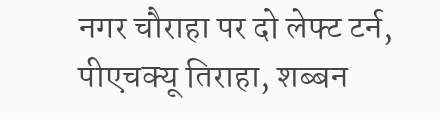नगर चौराहा पर दो लेफ्ट टर्न, पीएचक्यू तिराहा, शब्बन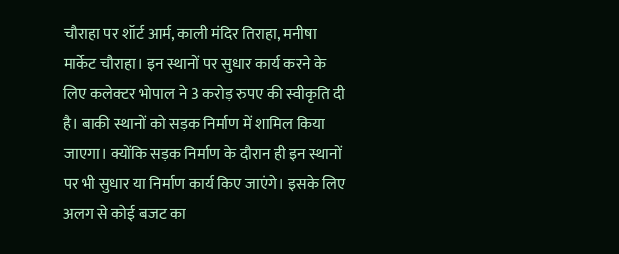चौराहा पर शॉर्ट आर्म, काली मंदिर तिराहा, मनीषा मार्केट चौराहा। इन स्थानों पर सुधार कार्य करने के लिए कलेक्टर भोपाल ने 3 करोड़ रुपए की स्वीकृति दी है। बाकी स्थानों को सड़क निर्माण में शामिल किया जाएगा। क्योंकि सड़क निर्माण के दौरान ही इन स्थानों पर भी सुधार या निर्माण कार्य किए जाएंगे। इसके लिए अलग से कोई बजट का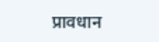प्रावधान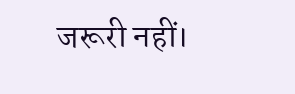जरूरी नहीं।